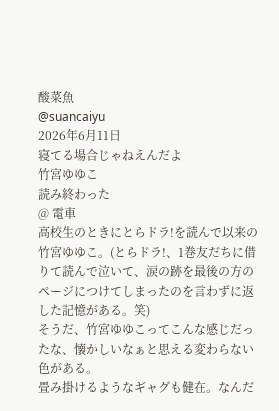酸菜魚
@suancaiyu
2026年6月11日
寝てる場合じゃねえんだよ
竹宮ゆゆこ
読み終わった
@ 電車
高校生のときにとらドラ!を読んで以来の竹宮ゆゆこ。(とらドラ!、1巻友だちに借りて読んで泣いて、涙の跡を最後の方のページにつけてしまったのを言わずに返した記憶がある。笑)
そうだ、竹宮ゆゆこってこんな感じだったな、懐かしいなぁと思える変わらない色がある。
畳み掛けるようなギャグも健在。なんだ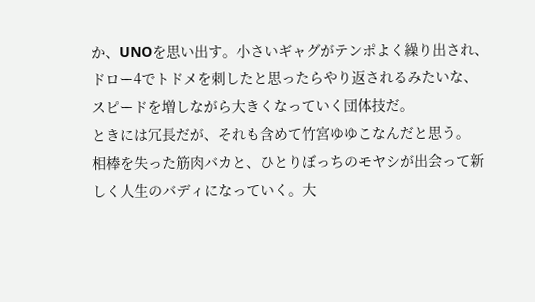か、UNOを思い出す。小さいギャグがテンポよく繰り出され、ドロー4でトドメを刺したと思ったらやり返されるみたいな、スピードを増しながら大きくなっていく団体技だ。
ときには冗長だが、それも含めて竹宮ゆゆこなんだと思う。
相棒を失った筋肉バカと、ひとりぼっちのモヤシが出会って新しく人生のバディになっていく。大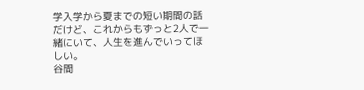学入学から夏までの短い期間の話だけど、これからもずっと2人で一緒にいて、人生を進んでいってほしい。
谷間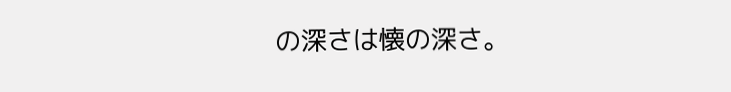の深さは懐の深さ。